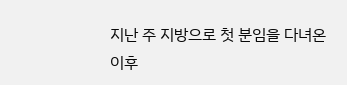지난 주 지방으로 첫 분임을 다녀온 이후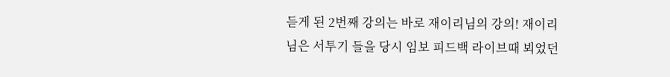듣게 된 2번째 강의는 바로 재이리님의 강의! 재이리님은 서투기 들을 당시 임보 피드백 라이브때 뵈었던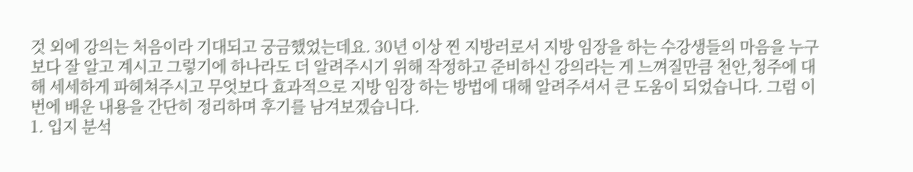것 외에 강의는 처음이라 기대되고 궁금했었는데요. 30년 이상 찐 지방러로서 지방 임장을 하는 수강생들의 마음을 누구보다 잘 알고 계시고 그렇기에 하나라도 더 알려주시기 위해 작정하고 준비하신 강의라는 게 느껴질만큼 천안,청주에 대해 세세하게 파헤쳐주시고 무엇보다 효과적으로 지방 임장 하는 방법에 대해 알려주셔서 큰 도움이 되었습니다. 그럼 이번에 배운 내용을 간단히 정리하며 후기를 남겨보겠습니다.
1. 입지 분석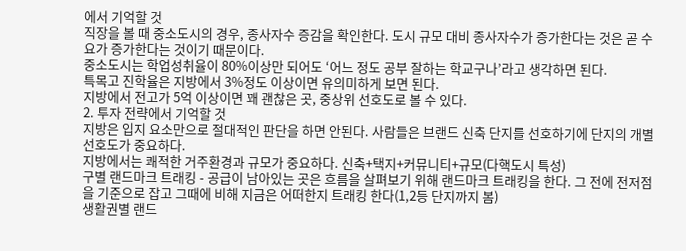에서 기억할 것
직장을 볼 때 중소도시의 경우, 종사자수 증감을 확인한다. 도시 규모 대비 종사자수가 증가한다는 것은 곧 수요가 증가한다는 것이기 때문이다.
중소도시는 학업성취율이 80%이상만 되어도 ‘어느 정도 공부 잘하는 학교구나’라고 생각하면 된다.
특목고 진학율은 지방에서 3%정도 이상이면 유의미하게 보면 된다.
지방에서 전고가 5억 이상이면 꽤 괜찮은 곳, 중상위 선호도로 볼 수 있다.
2. 투자 전략에서 기억할 것
지방은 입지 요소만으로 절대적인 판단을 하면 안된다. 사람들은 브랜드 신축 단지를 선호하기에 단지의 개별 선호도가 중요하다.
지방에서는 쾌적한 거주환경과 규모가 중요하다. 신축+택지+커뮤니티+규모(다핵도시 특성)
구별 랜드마크 트래킹 - 공급이 남아있는 곳은 흐름을 살펴보기 위해 랜드마크 트래킹을 한다. 그 전에 전저점을 기준으로 잡고 그때에 비해 지금은 어떠한지 트래킹 한다(1,2등 단지까지 봄)
생활권별 랜드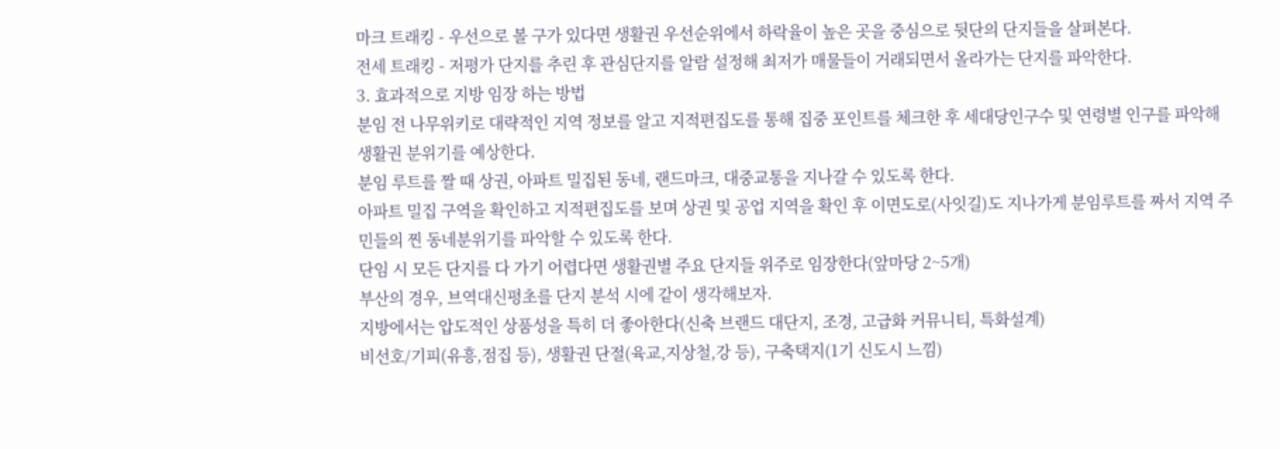마크 트래킹 - 우선으로 볼 구가 있다면 생활권 우선순위에서 하락율이 높은 곳을 중심으로 뒷단의 단지들을 살펴본다.
전세 트래킹 - 저평가 단지를 추린 후 관심단지를 알람 설정해 최저가 매물들이 거래되면서 올라가는 단지를 파악한다.
3. 효과적으로 지방 임장 하는 방법
분임 전 나무위키로 대략적인 지역 정보를 알고 지적편집도를 통해 집중 포인트를 체크한 후 세대당인구수 및 연령별 인구를 파악해 생활권 분위기를 예상한다.
분임 루트를 짤 때 상권, 아파트 밀집된 동네, 랜드마크, 대중교통을 지나갈 수 있도록 한다.
아파트 밀집 구역을 확인하고 지적편집도를 보며 상권 및 공업 지역을 확인 후 이면도로(사잇길)도 지나가게 분임루트를 짜서 지역 주민들의 찐 동네분위기를 파악할 수 있도록 한다.
단임 시 모든 단지를 다 가기 어렵다면 생활권별 주요 단지들 위주로 임장한다(앞마당 2~5개)
부산의 경우, 브역대신평초를 단지 분석 시에 같이 생각해보자.
지방에서는 압도적인 상품성을 특히 더 좋아한다(신축 브랜드 대단지, 조경, 고급화 커뮤니티, 특화설계)
비선호/기피(유흥,점집 등), 생활권 단절(육교,지상철,강 등), 구축택지(1기 신도시 느낌)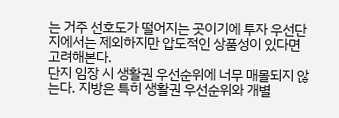는 거주 선호도가 떨어지는 곳이기에 투자 우선단지에서는 제외하지만 압도적인 상품성이 있다면 고려해본다.
단지 임장 시 생활권 우선순위에 너무 매몰되지 않는다. 지방은 특히 생활권 우선순위와 개별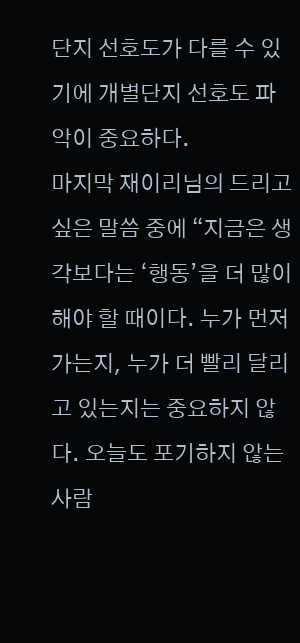단지 선호도가 다를 수 있기에 개별단지 선호도 파악이 중요하다.
마지막 재이리님의 드리고 싶은 말씀 중에 “지금은 생각보다는 ‘행동’을 더 많이 해야 할 때이다. 누가 먼저 가는지, 누가 더 빨리 달리고 있는지는 중요하지 않다. 오늘도 포기하지 않는 사람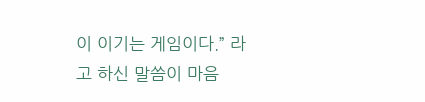이 이기는 게임이다.” 라고 하신 말씀이 마음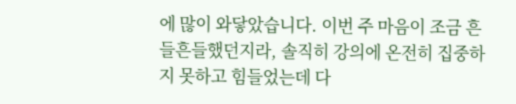에 많이 와닿았습니다. 이번 주 마음이 조금 흔들흔들했던지라, 솔직히 강의에 온전히 집중하지 못하고 힘들었는데 다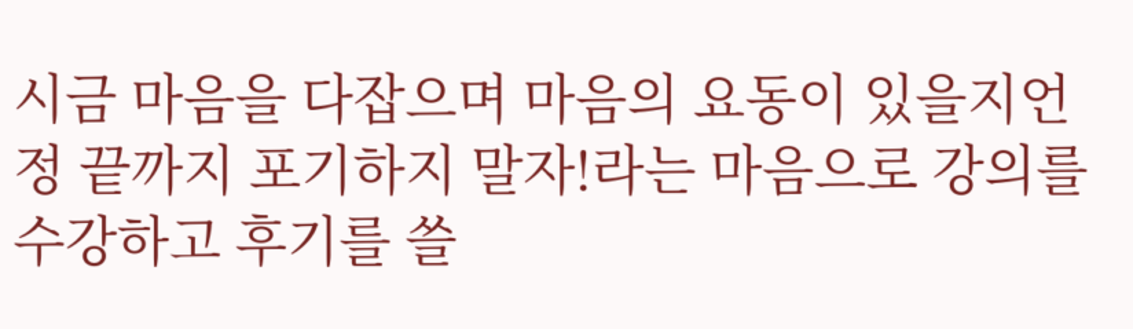시금 마음을 다잡으며 마음의 요동이 있을지언정 끝까지 포기하지 말자!라는 마음으로 강의를 수강하고 후기를 쓸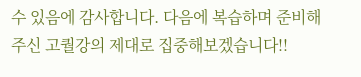수 있음에 감사합니다. 다음에 복습하며 준비해주신 고퀄강의 제대로 집중해보겠습니다!!